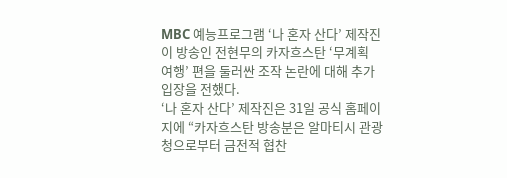MBC 예능프로그램 ‘나 혼자 산다’ 제작진이 방송인 전현무의 카자흐스탄 ‘무계획 여행’ 편을 둘러싼 조작 논란에 대해 추가 입장을 전했다.
‘나 혼자 산다’ 제작진은 31일 공식 홈페이지에 “카자흐스탄 방송분은 알마티시 관광청으로부터 금전적 협찬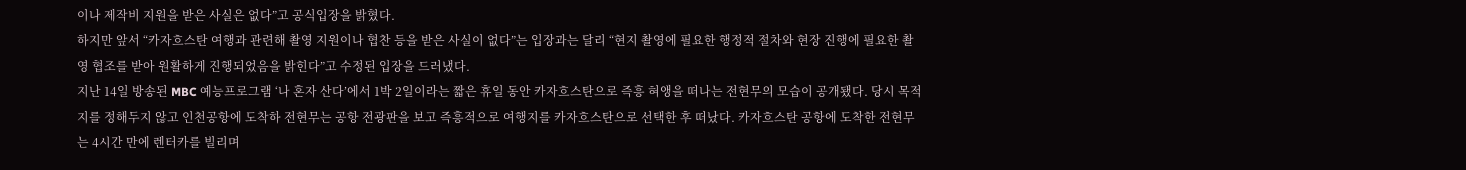이나 제작비 지원을 받은 사실은 없다”고 공식입장을 밝혔다.
하지만 앞서 “카자흐스탄 여행과 관련해 촬영 지원이나 협찬 등을 받은 사실이 없다”는 입장과는 달리 “현지 촬영에 필요한 행정적 절차와 현장 진행에 필요한 촬영 협조를 받아 원활하게 진행되었음을 밝힌다”고 수정된 입장을 드러냈다.
지난 14일 방송된 MBC 예능프로그램 ‘나 혼자 산다’에서 1박 2일이라는 짧은 휴일 동안 카자흐스탄으로 즉흥 혀앵을 떠나는 전현무의 모습이 공개됐다. 당시 목적지를 정해두지 않고 인천공항에 도착하 전현무는 공항 전광판을 보고 즉흥적으로 여행지를 카자흐스탄으로 선택한 후 떠났다. 카자흐스탄 공항에 도착한 전현무는 4시간 만에 렌터카를 빌리며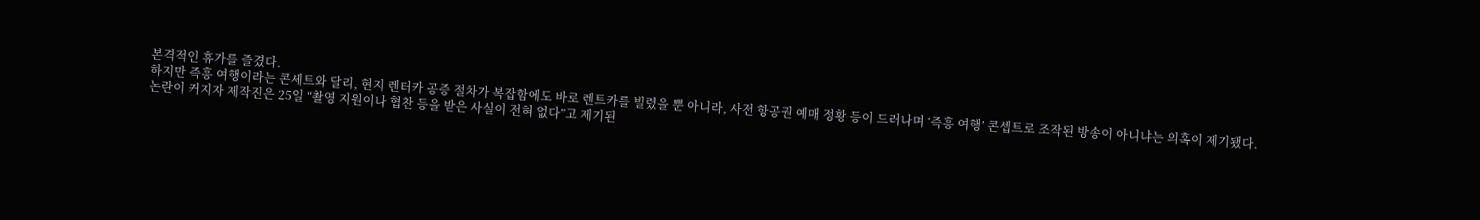본격적인 휴가를 즐겼다.
하지만 즉흥 여행이라는 콘세트와 달리, 현지 렌터카 공증 절차가 복잡함에도 바로 렌트카를 빌렸을 뿐 아니라, 사전 항공권 예매 정황 등이 드러나며 ‘즉흥 여행’ 콘셉트로 조작된 방송이 아니냐는 의혹이 제기됐다.
논란이 커지자 제작진은 25일 “촬영 지원이나 협찬 등을 받은 사실이 전혀 없다”고 제기된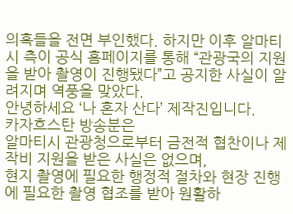의혹들을 전면 부인했다. 하지만 이후 알마티시 측이 공식 홈페이지를 통해 “관광국의 지원을 받아 촬영이 진행됐다”고 공지한 사실이 알려지며 역풍을 맞았다.
안녕하세요 ‘나 혼자 산다’ 제작진입니다.
카자흐스탄 방송분은
알마티시 관광청으로부터 금전적 협찬이나 제작비 지원을 받은 사실은 없으며,
현지 촬영에 필요한 행정적 절차와 현장 진행에 필요한 촬영 협조를 받아 원활하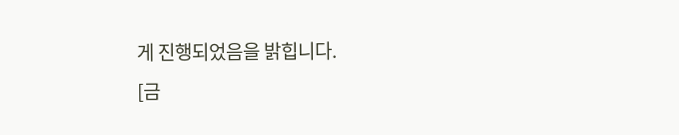게 진행되었음을 밝힙니다.
[금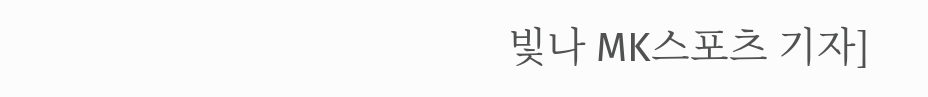빛나 MK스포츠 기자]